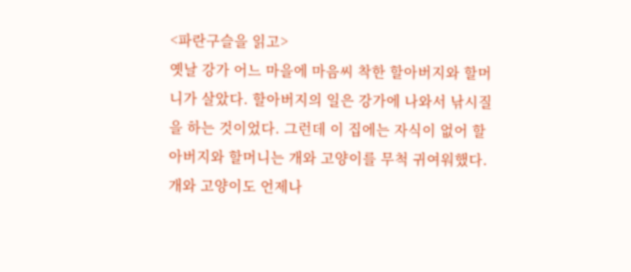<파란구슬을 읽고>
옛날 강가 어느 마을에 마음씨 착한 할아버지와 할머니가 살았다. 할아버지의 일은 강가에 나와서 낚시질을 하는 것이었다. 그런데 이 집에는 자식이 없어 할아버지와 할머니는 개와 고양이를 무척 귀여워했다. 개와 고양이도 언제나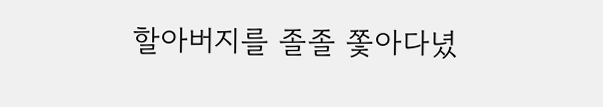할아버지를 졸졸 쫓아다녔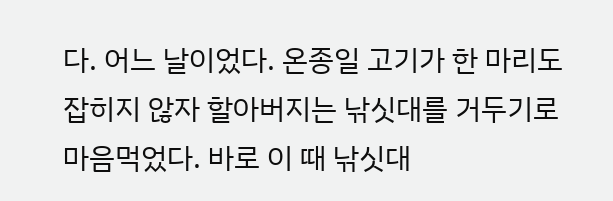다. 어느 날이었다. 온종일 고기가 한 마리도 잡히지 않자 할아버지는 낚싯대를 거두기로 마음먹었다. 바로 이 때 낚싯대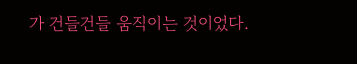가 건들건들 움직이는 것이었다.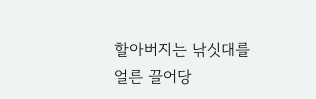할아버지는 낚싯대를 얼른 끌어당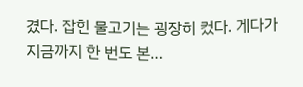겼다. 잡힌 물고기는 굉장히 컸다. 게다가 지금까지 한 번도 본…